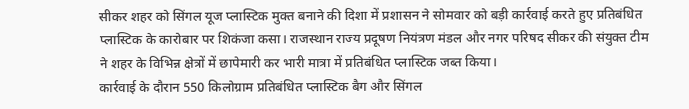सीकर शहर को सिंगल यूज प्लास्टिक मुक्त बनाने की दिशा में प्रशासन ने सोमवार को बड़ी कार्रवाई करते हुए प्रतिबंधित प्लास्टिक के कारोबार पर शिकंजा कसा। राजस्थान राज्य प्रदूषण नियंत्रण मंडल और नगर परिषद सीकर की संयुक्त टीम ने शहर के विभिन्न क्षेत्रों में छापेमारी कर भारी मात्रा में प्रतिबंधित प्लास्टिक जब्त किया।
कार्रवाई के दौरान 550 किलोग्राम प्रतिबंधित प्लास्टिक बैग और सिंगल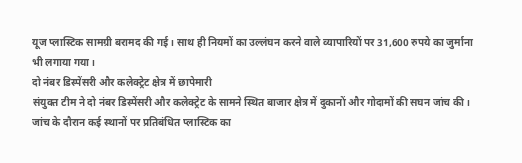यूज प्लास्टिक सामग्री बरामद की गई। साथ ही नियमों का उल्लंघन करने वाले व्यापारियों पर 31,600 रुपये का जुर्माना भी लगाया गया।
दो नंबर डिस्पेंसरी और कलेक्ट्रेट क्षेत्र में छापेमारी
संयुक्त टीम ने दो नंबर डिस्पेंसरी और कलेक्ट्रेट के सामने स्थित बाजार क्षेत्र में दुकानों और गोदामों की सघन जांच की।
जांच के दौरान कई स्थानों पर प्रतिबंधित प्लास्टिक का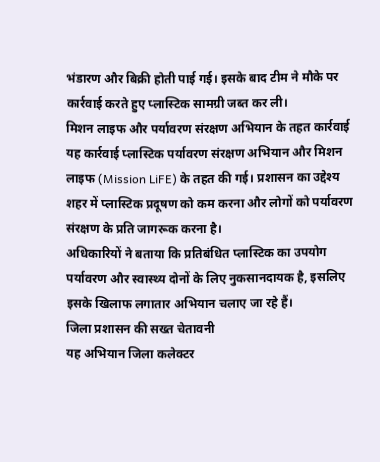भंडारण और बिक्री होती पाई गई। इसके बाद टीम ने मौके पर कार्रवाई करते हुए प्लास्टिक सामग्री जब्त कर ली।
मिशन लाइफ और पर्यावरण संरक्षण अभियान के तहत कार्रवाई
यह कार्रवाई प्लास्टिक पर्यावरण संरक्षण अभियान और मिशन लाइफ (Mission LiFE) के तहत की गई। प्रशासन का उद्देश्य शहर में प्लास्टिक प्रदूषण को कम करना और लोगों को पर्यावरण संरक्षण के प्रति जागरूक करना है।
अधिकारियों ने बताया कि प्रतिबंधित प्लास्टिक का उपयोग पर्यावरण और स्वास्थ्य दोनों के लिए नुकसानदायक है, इसलिए इसके खिलाफ लगातार अभियान चलाए जा रहे हैं।
जिला प्रशासन की सख्त चेतावनी
यह अभियान जिला कलेक्टर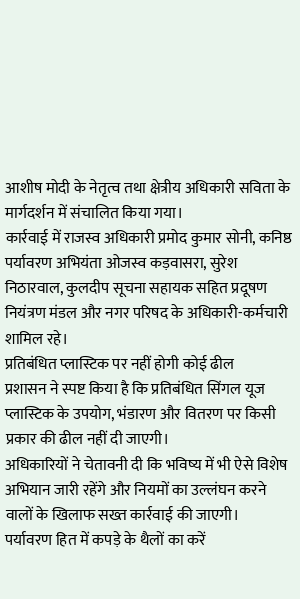आशीष मोदी के नेतृत्व तथा क्षेत्रीय अधिकारी सविता के मार्गदर्शन में संचालित किया गया।
कार्रवाई में राजस्व अधिकारी प्रमोद कुमार सोनी, कनिष्ठ पर्यावरण अभियंता ओजस्व कड़वासरा, सुरेश निठारवाल, कुलदीप सूचना सहायक सहित प्रदूषण नियंत्रण मंडल और नगर परिषद के अधिकारी-कर्मचारी शामिल रहे।
प्रतिबंधित प्लास्टिक पर नहीं होगी कोई ढील
प्रशासन ने स्पष्ट किया है कि प्रतिबंधित सिंगल यूज प्लास्टिक के उपयोग, भंडारण और वितरण पर किसी प्रकार की ढील नहीं दी जाएगी।
अधिकारियों ने चेतावनी दी कि भविष्य में भी ऐसे विशेष अभियान जारी रहेंगे और नियमों का उल्लंघन करने वालों के खिलाफ सख्त कार्रवाई की जाएगी।
पर्यावरण हित में कपड़े के थैलों का करें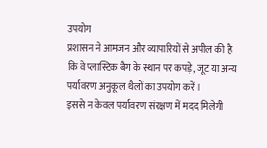उपयोग
प्रशासन ने आमजन और व्यापारियों से अपील की है कि वे प्लास्टिक बैग के स्थान पर कपड़े, जूट या अन्य पर्यावरण अनुकूल थैलों का उपयोग करें।
इससे न केवल पर्यावरण संरक्षण में मदद मिलेगी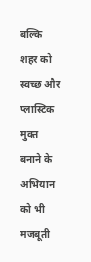बल्कि शहर को स्वच्छ और प्लास्टिक मुक्त बनाने के अभियान को भी मजबूती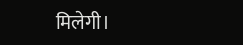मिलेगी।